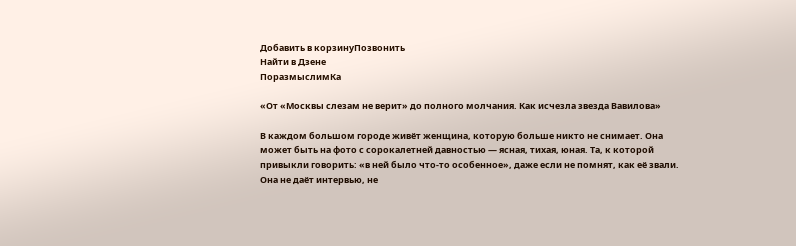Добавить в корзинуПозвонить
Найти в Дзене
ПоразмыслимКа

«От «Москвы слезам не верит» до полного молчания. Как исчезла звезда Вавилова»

В каждом большом городе живёт женщина, которую больше никто не снимает. Она может быть на фото с сорокалетней давностью — ясная, тихая, юная. Та, к которой привыкли говорить: «в ней было что-то особенное», даже если не помнят, как её звали. Она не даёт интервью, не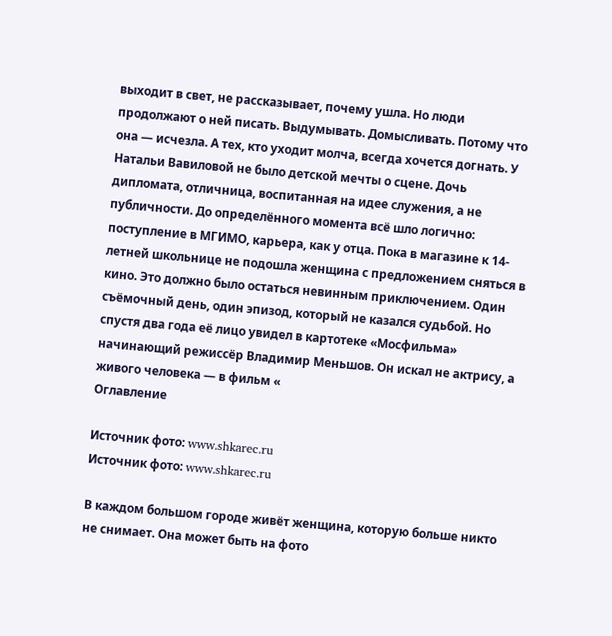выходит в свет, не рассказывает, почему ушла. Но люди продолжают о ней писать. Выдумывать. Домысливать. Потому что она — исчезла. А тех, кто уходит молча, всегда хочется догнать. У Натальи Вавиловой не было детской мечты о сцене. Дочь дипломата, отличница, воспитанная на идее служения, а не публичности. До определённого момента всё шло логично: поступление в МГИМО, карьера, как у отца. Пока в магазине к 14-летней школьнице не подошла женщина с предложением сняться в кино. Это должно было остаться невинным приключением. Один съёмочный день, один эпизод, который не казался судьбой. Но спустя два года её лицо увидел в картотеке «Мосфильма» начинающий режиссёр Владимир Меньшов. Он искал не актрису, а живого человека — в фильм «
Оглавление

Источник фото: www.shkarec.ru
Источник фото: www.shkarec.ru

В каждом большом городе живёт женщина, которую больше никто не снимает. Она может быть на фото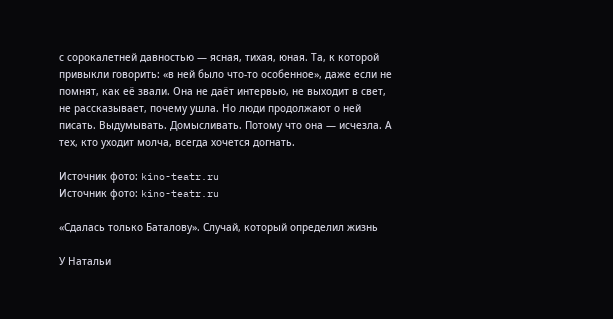с сорокалетней давностью — ясная, тихая, юная. Та, к которой привыкли говорить: «в ней было что-то особенное», даже если не помнят, как её звали. Она не даёт интервью, не выходит в свет, не рассказывает, почему ушла. Но люди продолжают о ней писать. Выдумывать. Домысливать. Потому что она — исчезла. А тех, кто уходит молча, всегда хочется догнать.

Источник фото: kino-teatr.ru
Источник фото: kino-teatr.ru

«Сдалась только Баталову». Случай, который определил жизнь

У Натальи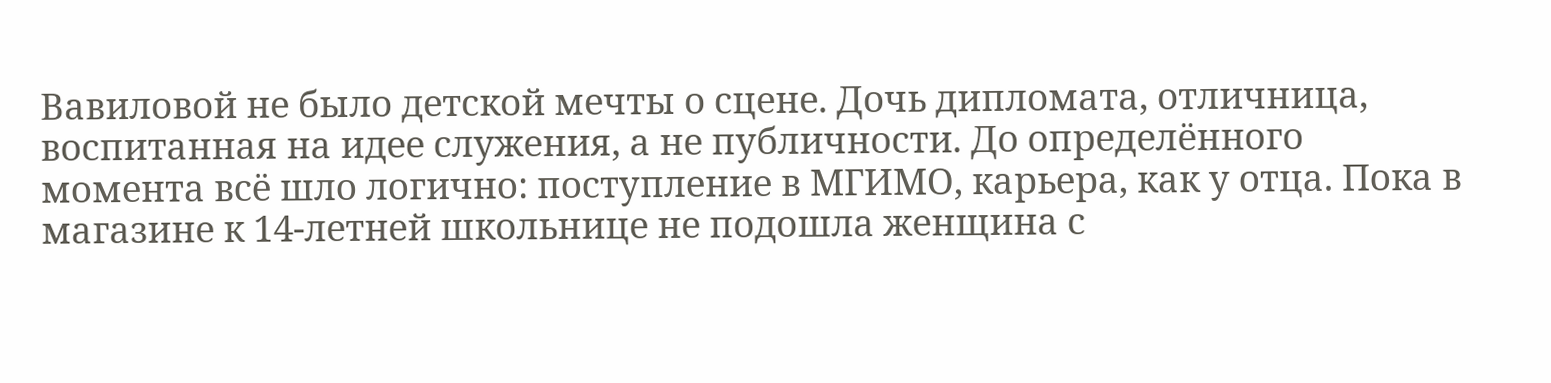Вавиловой не было детской мечты о сцене. Дочь дипломата, отличница, воспитанная на идее служения, а не публичности. До определённого момента всё шло логично: поступление в МГИМО, карьера, как у отца. Пока в магазине к 14-летней школьнице не подошла женщина с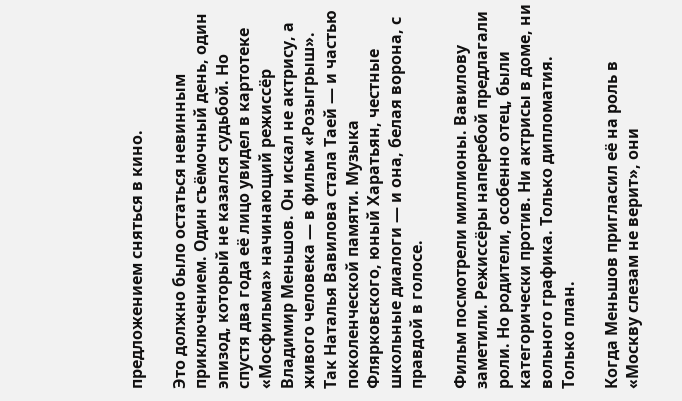предложением сняться в кино.

Это должно было остаться невинным приключением. Один съёмочный день, один эпизод, который не казался судьбой. Но спустя два года её лицо увидел в картотеке «Мосфильма» начинающий режиссёр Владимир Меньшов. Он искал не актрису, а живого человека — в фильм «Розыгрыш». Так Наталья Вавилова стала Таей — и частью поколенческой памяти. Музыка Флярковского, юный Харатьян, честные школьные диалоги — и она, белая ворона, с правдой в голосе.

Фильм посмотрели миллионы. Вавилову заметили. Режиссёры наперебой предлагали роли. Но родители, особенно отец, были категорически против. Ни актрисы в доме, ни вольного графика. Только дипломатия. Только план.

Когда Меньшов пригласил её на роль в «Москву слезам не верит», они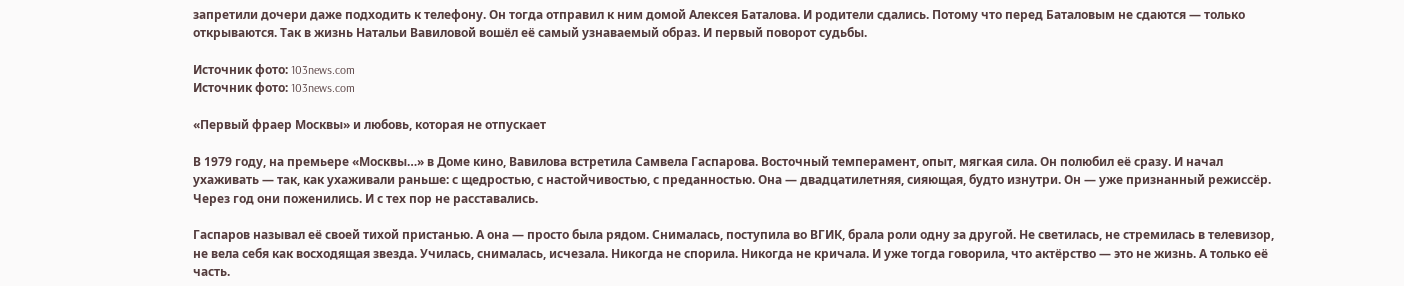запретили дочери даже подходить к телефону. Он тогда отправил к ним домой Алексея Баталова. И родители сдались. Потому что перед Баталовым не сдаются — только открываются. Так в жизнь Натальи Вавиловой вошёл её самый узнаваемый образ. И первый поворот судьбы.

Источник фото: 103news.com
Источник фото: 103news.com

«Первый фраер Москвы» и любовь, которая не отпускает

В 1979 году, на премьере «Москвы…» в Доме кино, Вавилова встретила Самвела Гаспарова. Восточный темперамент, опыт, мягкая сила. Он полюбил её сразу. И начал ухаживать — так, как ухаживали раньше: с щедростью, с настойчивостью, с преданностью. Она — двадцатилетняя, сияющая, будто изнутри. Он — уже признанный режиссёр. Через год они поженились. И с тех пор не расставались.

Гаспаров называл её своей тихой пристанью. А она — просто была рядом. Снималась, поступила во ВГИК, брала роли одну за другой. Не светилась, не стремилась в телевизор, не вела себя как восходящая звезда. Училась, снималась, исчезала. Никогда не спорила. Никогда не кричала. И уже тогда говорила, что актёрство — это не жизнь. А только её часть.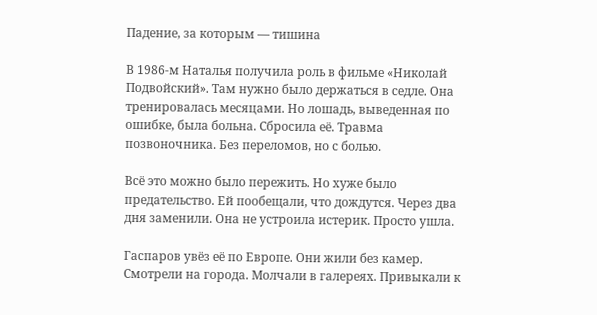Падение, за которым — тишина

В 1986-м Наталья получила роль в фильме «Николай Подвойский». Там нужно было держаться в седле. Она тренировалась месяцами. Но лошадь, выведенная по ошибке, была больна. Сбросила её. Травма позвоночника. Без переломов, но с болью.

Всё это можно было пережить. Но хуже было предательство. Ей пообещали, что дождутся. Через два дня заменили. Она не устроила истерик. Просто ушла.

Гаспаров увёз её по Европе. Они жили без камер. Смотрели на города. Молчали в галереях. Привыкали к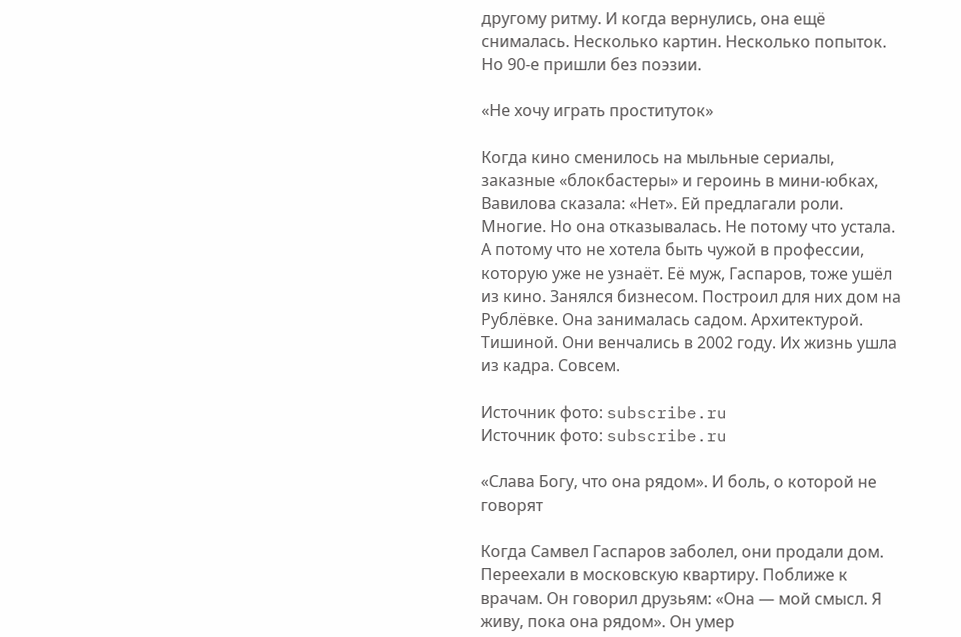другому ритму. И когда вернулись, она ещё снималась. Несколько картин. Несколько попыток. Но 90-е пришли без поэзии.

«Не хочу играть проституток»

Когда кино сменилось на мыльные сериалы, заказные «блокбастеры» и героинь в мини-юбках, Вавилова сказала: «Нет». Ей предлагали роли. Многие. Но она отказывалась. Не потому что устала. А потому что не хотела быть чужой в профессии, которую уже не узнаёт. Её муж, Гаспаров, тоже ушёл из кино. Занялся бизнесом. Построил для них дом на Рублёвке. Она занималась садом. Архитектурой. Тишиной. Они венчались в 2002 году. Их жизнь ушла из кадра. Совсем.

Источник фото: subscribe.ru
Источник фото: subscribe.ru

«Слава Богу, что она рядом». И боль, о которой не говорят

Когда Самвел Гаспаров заболел, они продали дом. Переехали в московскую квартиру. Поближе к врачам. Он говорил друзьям: «Она — мой смысл. Я живу, пока она рядом». Он умер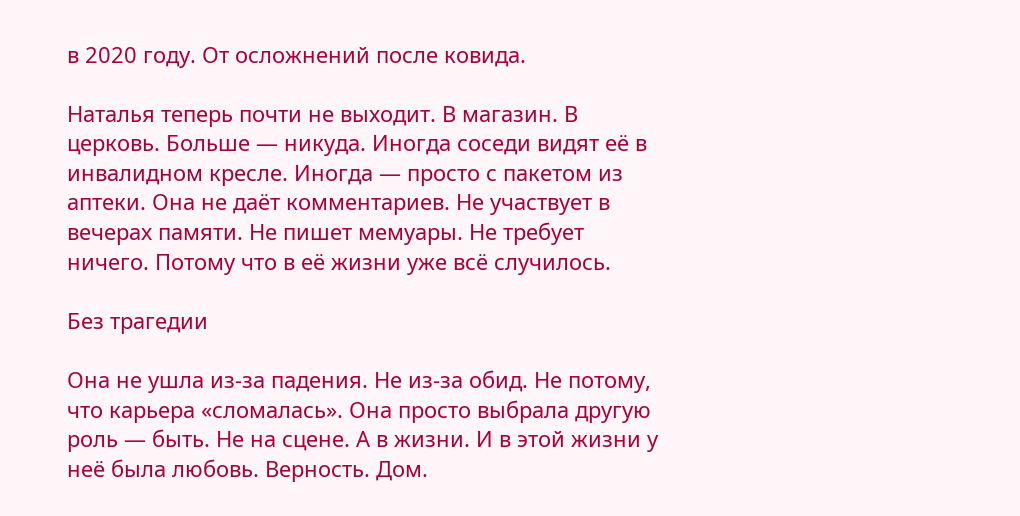в 2020 году. От осложнений после ковида.

Наталья теперь почти не выходит. В магазин. В церковь. Больше — никуда. Иногда соседи видят её в инвалидном кресле. Иногда — просто с пакетом из аптеки. Она не даёт комментариев. Не участвует в вечерах памяти. Не пишет мемуары. Не требует ничего. Потому что в её жизни уже всё случилось.

Без трагедии

Она не ушла из-за падения. Не из-за обид. Не потому, что карьера «сломалась». Она просто выбрала другую роль — быть. Не на сцене. А в жизни. И в этой жизни у неё была любовь. Верность. Дом.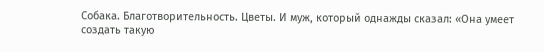Собака. Благотворительность. Цветы. И муж, который однажды сказал: «Она умеет создать такую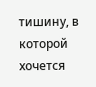тишину, в которой хочется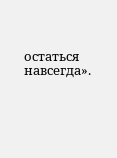остаться навсегда».